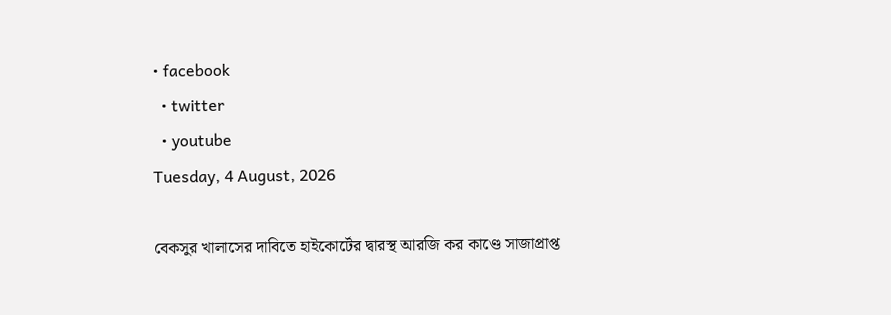• facebook
  • twitter
  • youtube
Tuesday, 4 August, 2026

বেকসুর খালাসের দাবিতে হাইকোর্টের দ্বারস্থ আরজি কর কাণ্ডে সাজাপ্রাপ্ত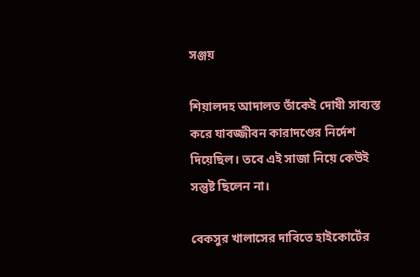সঞ্জয়

শিয়ালদহ আদালত তাঁকেই দোষী সাব্যস্ত করে যাবজ্জীবন কারাদণ্ডের নির্দেশ দিয়েছিল। তবে এই সাজা নিয়ে কেউই সন্তুষ্ট ছিলেন না।

বেকসুর খালাসের দাবিতে হাইকোর্টের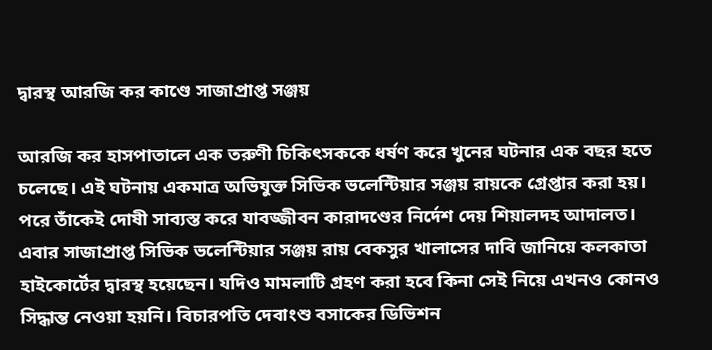দ্বারস্থ আরজি কর কাণ্ডে সাজাপ্রাপ্ত সঞ্জয়

আরজি কর হাসপাতালে এক তরুণী চিকিৎসককে ধর্ষণ করে খুনের ঘটনার এক বছর হতে চলেছে। এই ঘটনায় একমাত্র অভিযুক্ত সিভিক ভলেন্টিয়ার সঞ্জয় রায়কে গ্রেপ্তার করা হয়। পরে তাঁকেই দোষী সাব্যস্ত করে যাবজ্জীবন কারাদণ্ডের নির্দেশ দেয় শিয়ালদহ আদালত। এবার সাজাপ্রাপ্ত সিভিক ভলেন্টিয়ার সঞ্জয় রায় বেকসুর খালাসের দাবি জানিয়ে কলকাতা হাইকোর্টের দ্বারস্থ হয়েছেন। যদিও মামলাটি গ্রহণ করা হবে কিনা সেই নিয়ে এখনও কোনও সিদ্ধান্ত নেওয়া হয়নি। বিচারপতি দেবাংশু বসাকের ডিভিশন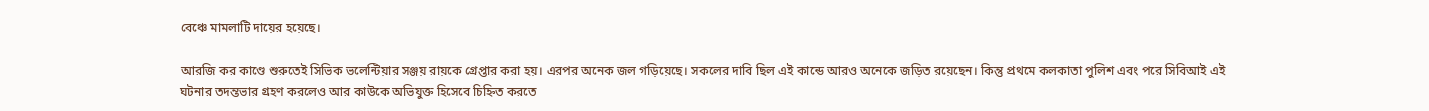বেঞ্চে মামলাটি দায়ের হয়েছে।

আরজি কর কাণ্ডে শুরুতেই সিভিক ভলেন্টিয়ার সঞ্জয় রায়কে গ্রেপ্তার করা হয়। এরপর অনেক জল গড়িয়েছে। সকলের দাবি ছিল এই কান্ডে আরও অনেকে জড়িত রয়েছেন। কিন্তু প্রথমে কলকাতা পুলিশ এবং পরে সিবিআই এই ঘটনার তদন্তভার গ্রহণ করলেও আর কাউকে অভিযুক্ত হিসেবে চিহ্নিত করতে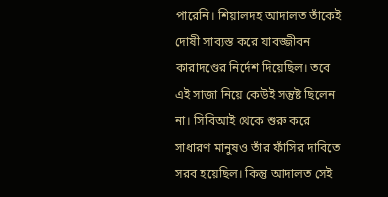পারেনি। শিয়ালদহ আদালত তাঁকেই দোষী সাব্যস্ত করে যাবজ্জীবন কারাদণ্ডের নির্দেশ দিয়েছিল। তবে এই সাজা নিয়ে কেউই সন্তুষ্ট ছিলেন না। সিবিআই থেকে শুরু করে সাধারণ মানুষও তাঁর ফাঁসির দাবিতে সরব হয়েছিল। কিন্তু আদালত সেই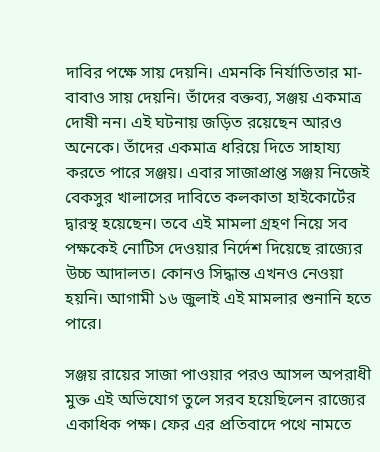দাবির পক্ষে সায় দেয়নি। এমনকি নির্যাতিতার মা-বাবাও সায় দেয়নি। তাঁদের বক্তব্য, সঞ্জয় একমাত্র দোষী নন। এই ঘটনায় জড়িত রয়েছেন আরও অনেকে। তাঁদের একমাত্র ধরিয়ে দিতে সাহায্য করতে পারে সঞ্জয়। এবার সাজাপ্রাপ্ত সঞ্জয় নিজেই বেকসুর খালাসের দাবিতে কলকাতা হাইকোর্টের দ্বারস্থ হয়েছেন। তবে এই মামলা গ্রহণ নিয়ে সব পক্ষকেই নোটিস দেওয়ার নির্দেশ দিয়েছে রাজ্যের উচ্চ আদালত। কোনও সিদ্ধান্ত এখনও নেওয়া হয়নি। আগামী ১৬ জুলাই এই মামলার শুনানি হতে পারে।

সঞ্জয় রায়ের সাজা পাওয়ার পরও আসল অপরাধী মুক্ত এই অভিযোগ তুলে সরব হয়েছিলেন রাজ্যের একাধিক পক্ষ। ফের এর প্রতিবাদে পথে নামতে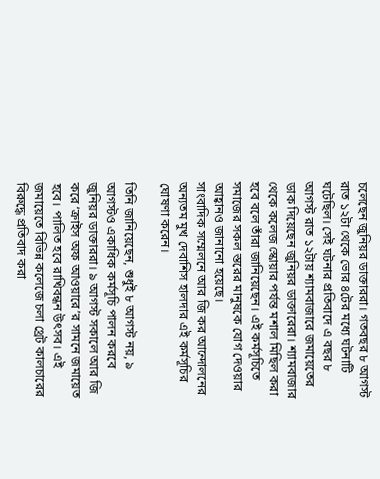চলেছেন জুনিয়র ডাক্তাররা। গতবছর ৮ আগস্ট রাত ১২টা থেকে ভোর ৪টের মধ্যে ঘটনাটি ঘটেছিল। সেই ঘটনার প্রতিবাদে এ বছর ৮ আগস্ট রাত ১২টায় শ্যামবাজারে জমায়েতের ডাক দিয়েছেন জুনিয়র ডাক্তারেরা। শ্যামবাজার থেকে কলেজ স্কোয়ার পর্যন্ত মশাল মিছিল করা হবে বলে তাঁরা জানিয়েছেন। এই কর্মসূচিতে সমাজের সকল স্তরের মানুষকে যোগ দেওয়ার আহ্বানও জানানো হয়েছে।
সাংবাদিক সম্মেলনে আর জি কর আন্দোলনের অন্যতম মুখ দেবাশিস হালদার এই কর্মসূচির ঘোষণা করেন।

তিনি জানিয়েছেন, শুধুই ৮ আগস্ট নয়, ৯ আগস্টও একাধিক কর্মসূচি পালন করবে জুনিয়র ডাক্তাররা। ৯ আগস্ট সকালে আর জি করে ‘ক্রাইস অফ আওয়ারে’র সামনে জমায়েত হবে। পালিত হবে রাখিবন্ধন উৎসব। এই জমায়েতে বিভিন্ন কলেজে চলা থ্রেট কালচারের বিরুদ্ধে প্রতিবাদ করা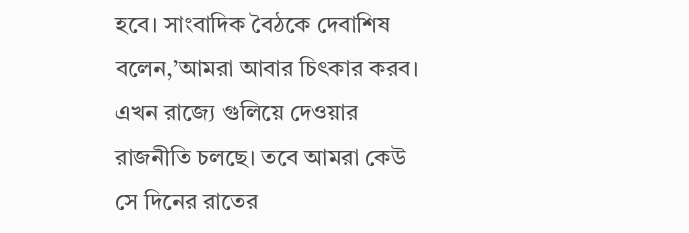হবে। সাংবাদিক বৈঠকে দেবাশিষ বলেন,’আমরা আবার চিৎকার করব। এখন রাজ্যে গুলিয়ে দেওয়ার রাজনীতি চলছে। তবে আমরা কেউ সে দিনের রাতের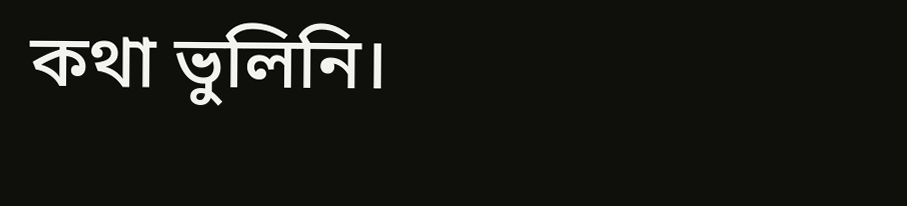কথা ভুলিনি।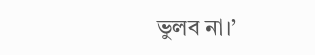ভুলব না।’